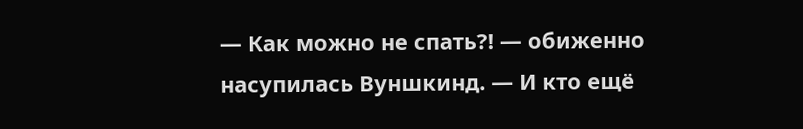— Как можно не спать?! — обиженно насупилась Вуншкинд. — И кто ещё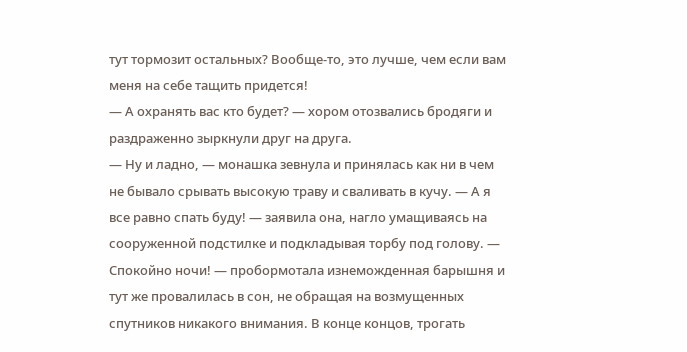тут тормозит остальных? Вообще-то, это лучше, чем если вам меня на себе тащить придется!
— А охранять вас кто будет? — хором отозвались бродяги и раздраженно зыркнули друг на друга.
— Ну и ладно, — монашка зевнула и принялась как ни в чем не бывало срывать высокую траву и сваливать в кучу. — А я все равно спать буду! — заявила она, нагло умащиваясь на сооруженной подстилке и подкладывая торбу под голову. — Спокойно ночи! — пробормотала изнеможденная барышня и тут же провалилась в сон, не обращая на возмущенных спутников никакого внимания. В конце концов, трогать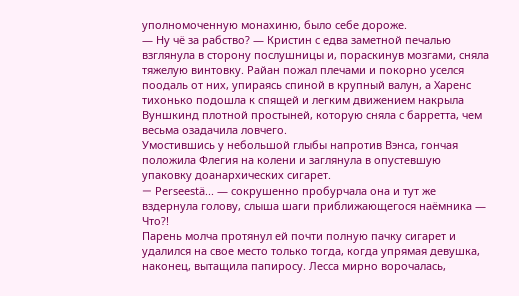уполномоченную монахиню, было себе дороже.
— Ну чё за рабство? — Кристин с едва заметной печалью взглянула в сторону послушницы и, пораскинув мозгами, сняла тяжелую винтовку. Райан пожал плечами и покорно уселся поодаль от них, упираясь спиной в крупный валун, а Харенс тихонько подошла к спящей и легким движением накрыла Вуншкинд плотной простыней, которую сняла с барретта, чем весьма озадачила ловчего.
Умостившись у небольшой глыбы напротив Вэнса, гончая положила Флегия на колени и заглянула в опустевшую упаковку доанархических сигарет.
— Perseestä... — сокрушенно пробурчала она и тут же вздернула голову, слыша шаги приближающегося наёмника — Что?!
Парень молча протянул ей почти полную пачку сигарет и удалился на свое место только тогда, когда упрямая девушка, наконец, вытащила папиросу. Лесса мирно ворочалась,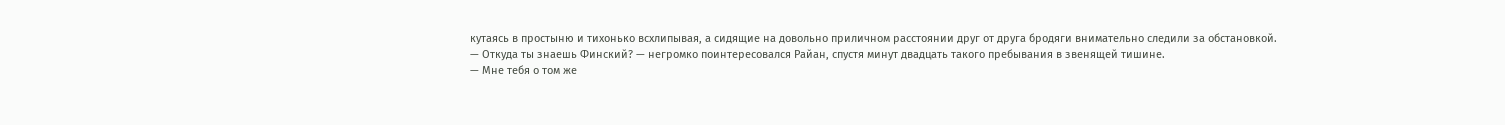кутаясь в простыню и тихонько всхлипывая, а сидящие на довольно приличном расстоянии друг от друга бродяги внимательно следили за обстановкой.
— Откуда ты знаешь Финский? — негромко поинтересовался Райан, спустя минут двадцать такого пребывания в звенящей тишине.
— Мне тебя о том же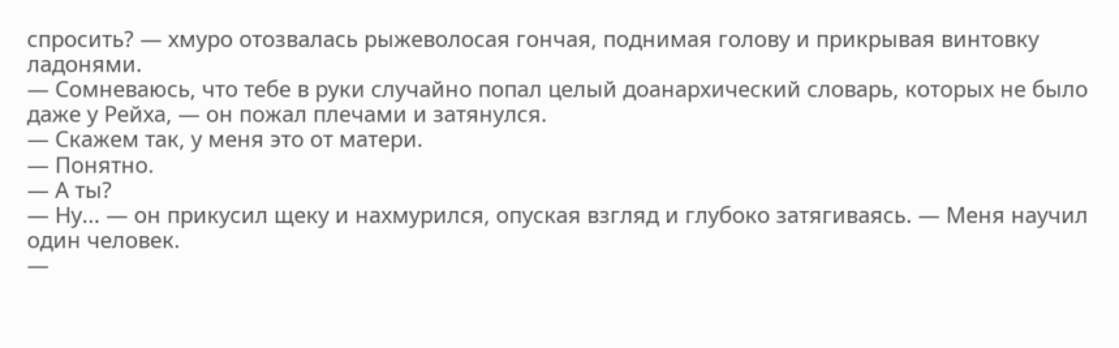спросить? — хмуро отозвалась рыжеволосая гончая, поднимая голову и прикрывая винтовку ладонями.
— Сомневаюсь, что тебе в руки случайно попал целый доанархический словарь, которых не было даже у Рейха, — он пожал плечами и затянулся.
— Скажем так, у меня это от матери.
— Понятно.
— А ты?
— Ну... — он прикусил щеку и нахмурился, опуская взгляд и глубоко затягиваясь. — Меня научил один человек.
—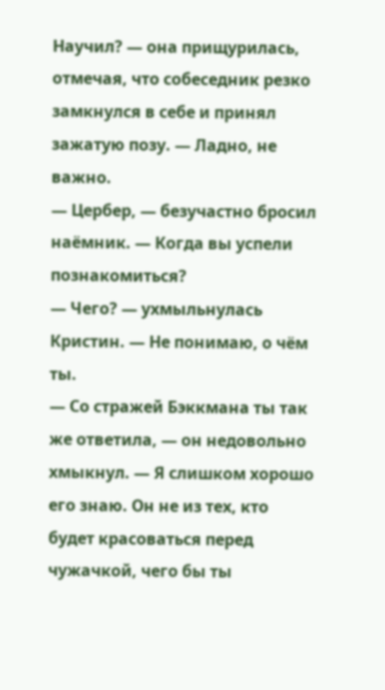Научил? — она прищурилась, отмечая, что собеседник резко замкнулся в себе и принял зажатую позу. — Ладно, не важно.
— Цербер, — безучастно бросил наёмник. — Когда вы успели познакомиться?
— Чего? — ухмыльнулась Кристин. — Не понимаю, о чём ты.
— Со стражей Бэккмана ты так же ответила, — он недовольно хмыкнул. — Я слишком хорошо его знаю. Он не из тех, кто будет красоваться перед чужачкой, чего бы ты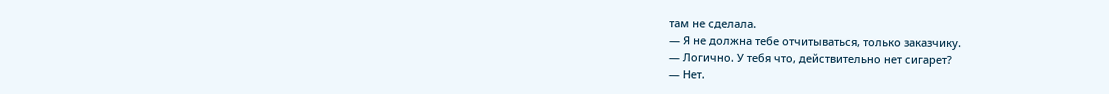там не сделала.
— Я не должна тебе отчитываться, только заказчику.
— Логично. У тебя что, действительно нет сигарет?
— Нет.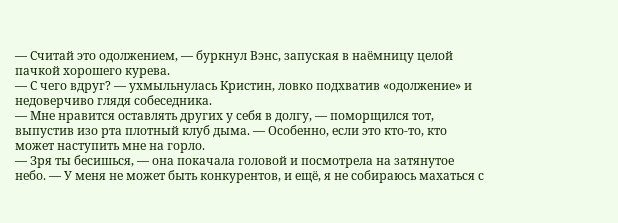— Считай это одолжением, — буркнул Вэнс, запуская в наёмницу целой пачкой хорошего курева.
— С чего вдруг? — ухмыльнулась Кристин, ловко подхватив «одолжение» и недоверчиво глядя собеседника.
— Мне нравится оставлять других у себя в долгу, — поморщился тот, выпустив изо рта плотный клуб дыма. — Особенно, если это кто-то, кто может наступить мне на горло.
— Зря ты бесишься, — она покачала головой и посмотрела на затянутое небо. — У меня не может быть конкурентов, и ещё, я не собираюсь махаться с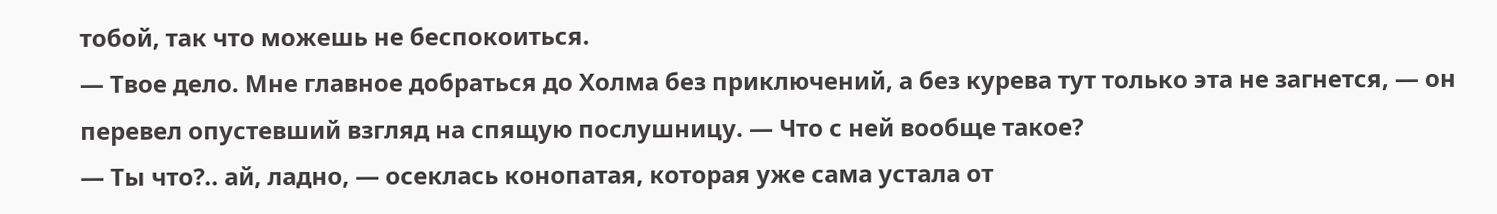тобой, так что можешь не беспокоиться.
— Твое дело. Мне главное добраться до Холма без приключений, а без курева тут только эта не загнется, — он перевел опустевший взгляд на спящую послушницу. — Что с ней вообще такое?
— Ты что?.. ай, ладно, — осеклась конопатая, которая уже сама устала от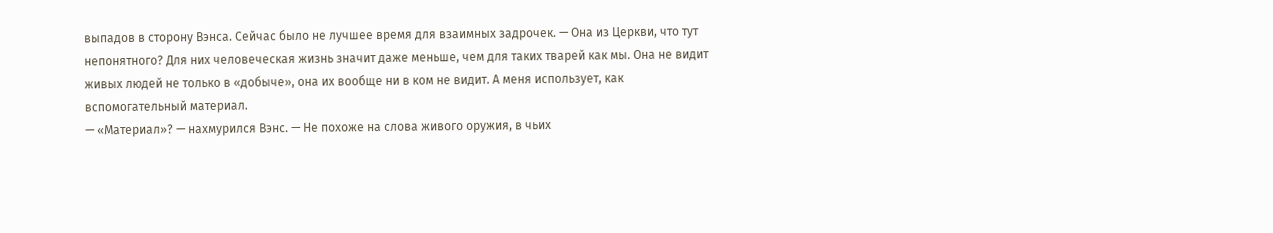выпадов в сторону Вэнса. Сейчас было не лучшее время для взаимных задрочек. — Она из Церкви, что тут непонятного? Для них человеческая жизнь значит даже меньше, чем для таких тварей как мы. Она не видит живых людей не только в «добыче», она их вообще ни в ком не видит. А меня использует, как вспомогательный материал.
— «Материал»? — нахмурился Вэнс. — Не похоже на слова живого оружия, в чьих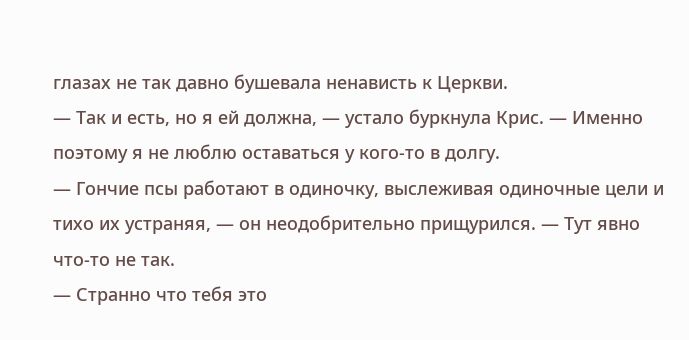глазах не так давно бушевала ненависть к Церкви.
— Так и есть, но я ей должна, — устало буркнула Крис. — Именно поэтому я не люблю оставаться у кого-то в долгу.
— Гончие псы работают в одиночку, выслеживая одиночные цели и тихо их устраняя, — он неодобрительно прищурился. — Тут явно что-то не так.
— Странно что тебя это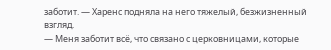заботит. — Харенс подняла на него тяжелый, безжизненный взгляд.
— Меня заботит всё, что связано с церковницами, которые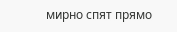мирно спят прямо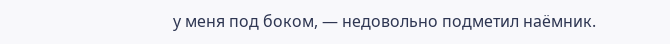у меня под боком, — недовольно подметил наёмник.